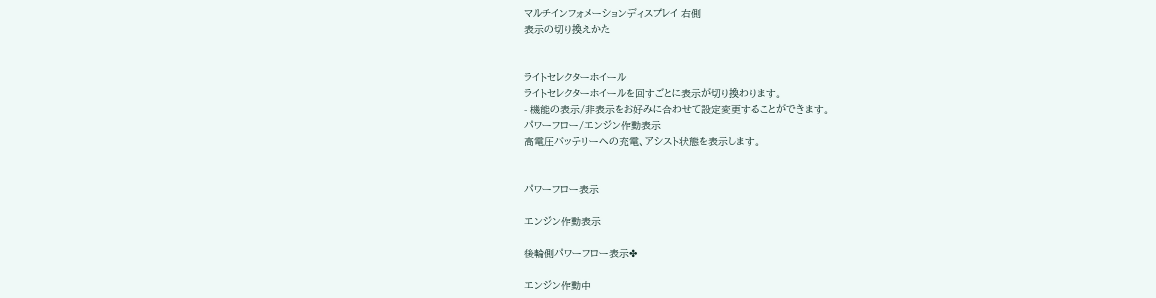マルチインフォメーションディスプレイ 右側
表示の切り換えかた


ライトセレクターホイール
ライトセレクターホイールを回すごとに表示が切り換わります。
- 機能の表示/非表示をお好みに合わせて設定変更することができます。
パワーフロー/エンジン作動表示
高電圧バッテリーへの充電、アシスト状態を表示します。


パワーフロー表示

エンジン作動表示

後輪側パワーフロー表示✤

エンジン作動中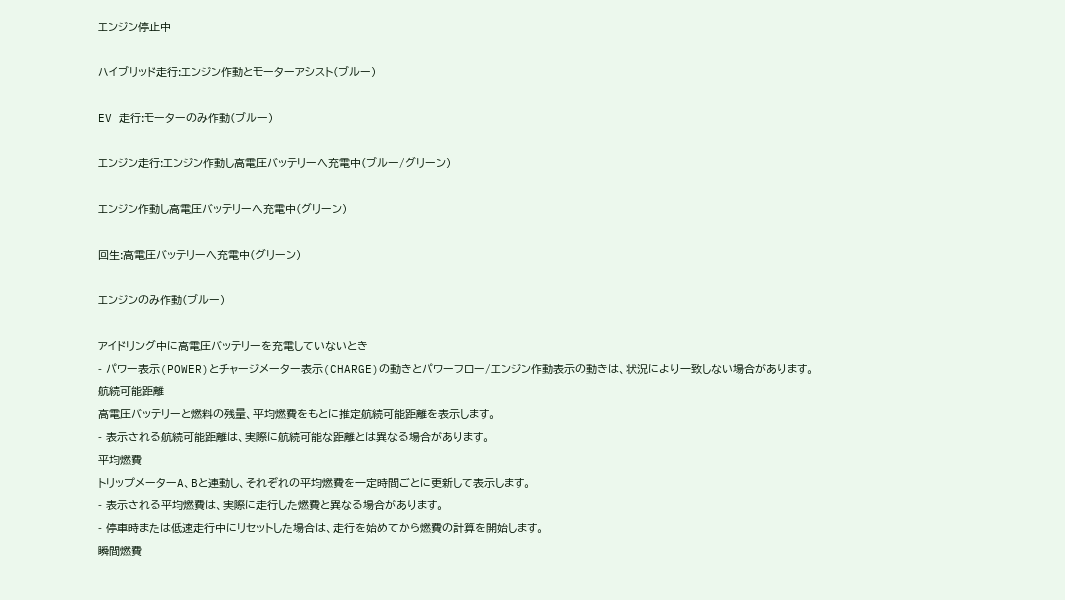エンジン停止中

ハイブリッド走行:エンジン作動とモーターアシスト(ブルー)

EV 走行:モーターのみ作動(ブルー)

エンジン走行:エンジン作動し高電圧バッテリーへ充電中(ブルー/グリーン)

エンジン作動し高電圧バッテリーへ充電中(グリーン)

回生:高電圧バッテリーへ充電中(グリーン)

エンジンのみ作動(ブルー)

アイドリング中に高電圧バッテリーを充電していないとき
- パワー表示(POWER)とチャージメーター表示(CHARGE)の動きとパワーフロー/エンジン作動表示の動きは、状況により一致しない場合があります。
航続可能距離
高電圧バッテリーと燃料の残量、平均燃費をもとに推定航続可能距離を表示します。
- 表示される航続可能距離は、実際に航続可能な距離とは異なる場合があります。
平均燃費
トリップメーターA、Bと連動し、それぞれの平均燃費を一定時間ごとに更新して表示します。
- 表示される平均燃費は、実際に走行した燃費と異なる場合があります。
- 停車時または低速走行中にリセットした場合は、走行を始めてから燃費の計算を開始します。
瞬間燃費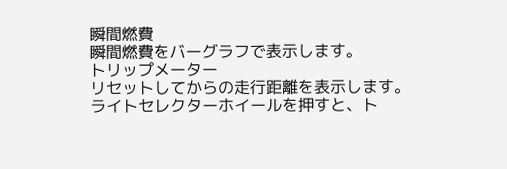瞬間燃費
瞬間燃費をバーグラフで表示します。
トリップメーター
リセットしてからの走行距離を表示します。
ライトセレクターホイールを押すと、ト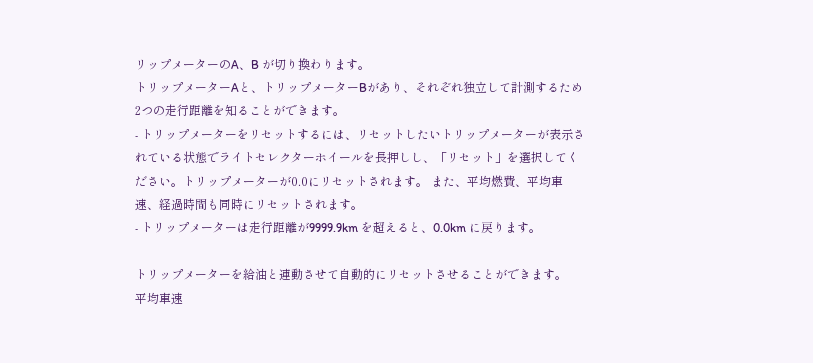リップメーターのA、B が切り換わります。
トリップメーターAと、トリップメーターBがあり、それぞれ独立して計測するため2つの走行距離を知ることができます。
- トリップメーターをリセットするには、リセットしたいトリップメーターが表示されている状態でライトセレクターホイールを長押しし、「リセット」を選択してください。トリップメーターが0.0にリセットされます。 また、平均燃費、平均車速、経過時間も同時にリセットされます。
- トリップメーターは走行距離が9999.9km を超えると、0.0km に戻ります。

トリップメーターを給油と連動させて自動的にリセットさせることができます。
平均車速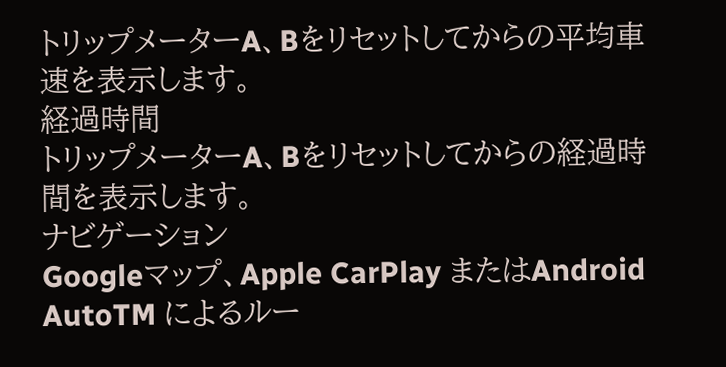トリップメーターA、Bをリセットしてからの平均車速を表示します。
経過時間
トリップメーターA、Bをリセットしてからの経過時間を表示します。
ナビゲーション
Googleマップ、Apple CarPlay またはAndroid AutoTM によるルー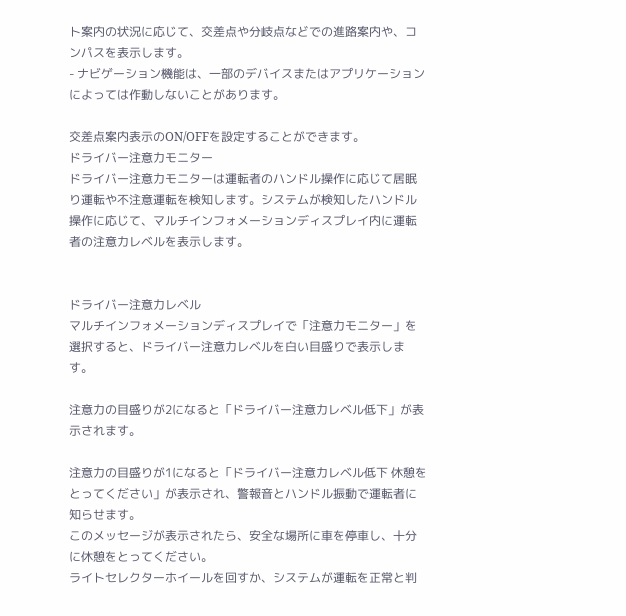ト案内の状況に応じて、交差点や分岐点などでの進路案内や、コンパスを表示します。
- ナビゲーション機能は、一部のデバイスまたはアプリケーションによっては作動しないことがあります。

交差点案内表示のON/OFFを設定することができます。
ドライバー注意力モニター
ドライバー注意力モニターは運転者のハンドル操作に応じて居眠り運転や不注意運転を検知します。システムが検知したハンドル操作に応じて、マルチインフォメーションディスプレイ内に運転者の注意力レベルを表示します。


ドライバー注意力レベル
マルチインフォメーションディスプレイで「注意力モニター」を選択すると、ドライバー注意力レベルを白い目盛りで表示します。

注意力の目盛りが2になると「ドライバー注意力レベル低下」が表示されます。

注意力の目盛りが1になると「ドライバー注意力レベル低下 休憩をとってください」が表示され、警報音とハンドル振動で運転者に知らせます。
このメッセージが表示されたら、安全な場所に車を停車し、十分に休憩をとってください。
ライトセレクターホイールを回すか、システムが運転を正常と判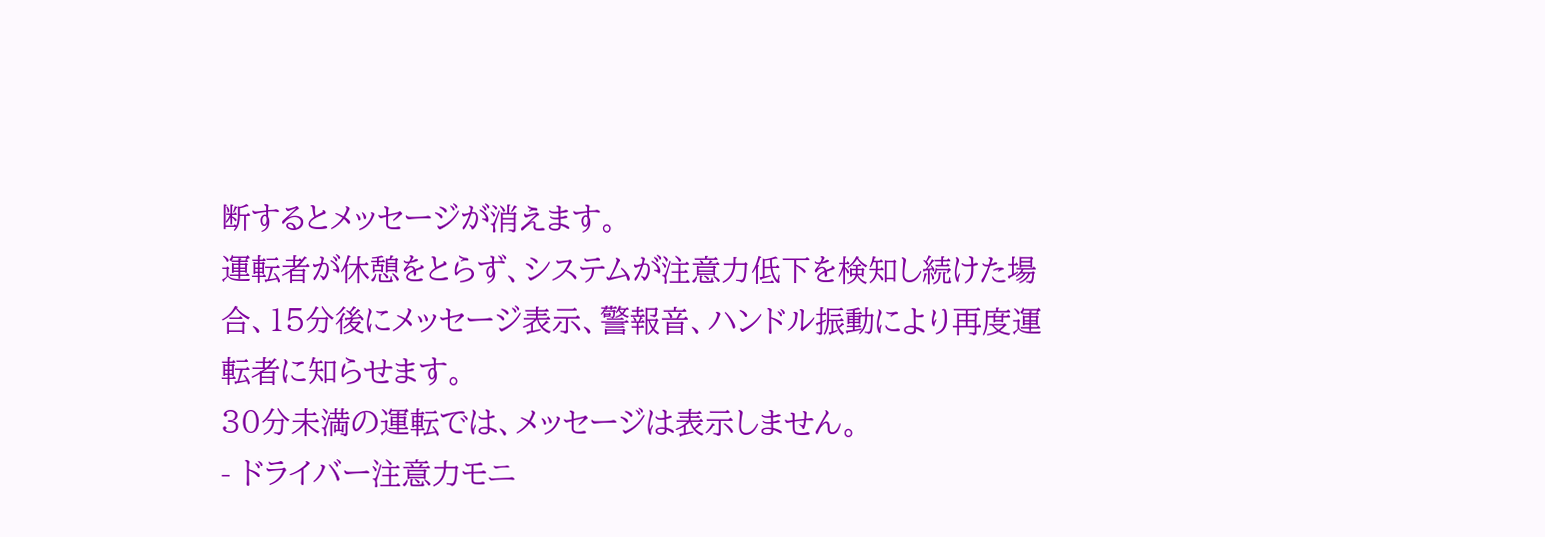断するとメッセージが消えます。
運転者が休憩をとらず、システムが注意力低下を検知し続けた場合、15分後にメッセージ表示、警報音、ハンドル振動により再度運転者に知らせます。
30分未満の運転では、メッセージは表示しません。
- ドライバー注意力モニ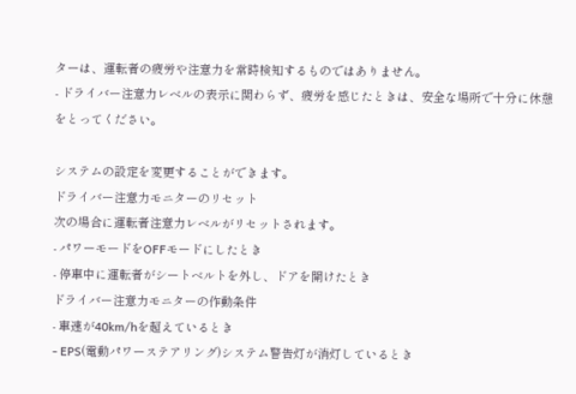ターは、運転者の疲労や注意力を常時検知するものではありません。
- ドライバー注意力レベルの表示に関わらず、疲労を感じたときは、安全な場所で十分に休憩をとってください。

システムの設定を変更することができます。
ドライバー注意力モニターのリセット
次の場合に運転者注意力レベルがリセットされます。
- パワーモードをOFFモードにしたとき
- 停車中に運転者がシートベルトを外し、ドアを開けたとき
ドライバー注意力モニターの作動条件
- 車速が40km/hを超えているとき
- EPS(電動パワーステアリング)システム警告灯が消灯しているとき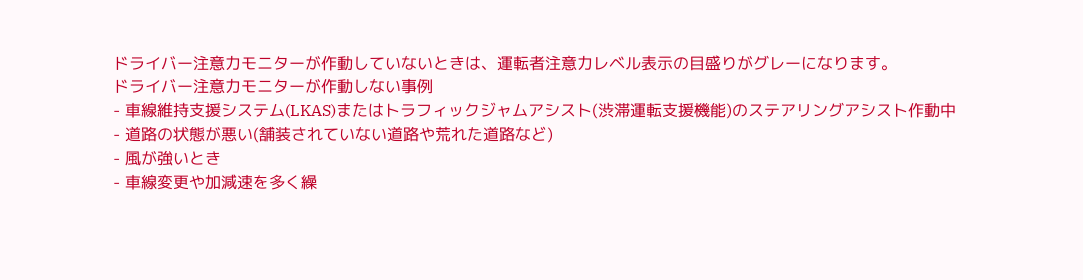ドライバー注意力モニターが作動していないときは、運転者注意力レベル表示の目盛りがグレーになります。
ドライバー注意力モニターが作動しない事例
- 車線維持支援システム(LKAS)またはトラフィックジャムアシスト(渋滞運転支援機能)のステアリングアシスト作動中
- 道路の状態が悪い(舗装されていない道路や荒れた道路など)
- 風が強いとき
- 車線変更や加減速を多く繰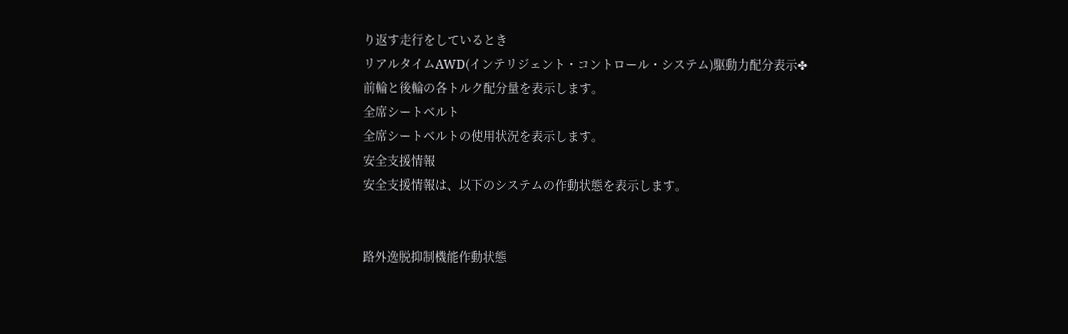り返す走行をしているとき
リアルタイムAWD(インテリジェント・コントロール・システム)駆動力配分表示✤
前輪と後輪の各トルク配分量を表示します。
全席シートベルト
全席シートベルトの使用状況を表示します。
安全支援情報
安全支援情報は、以下のシステムの作動状態を表示します。


路外逸脱抑制機能作動状態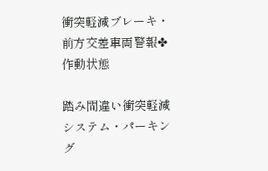衝突軽減ブレーキ・前方交差車両警報✤作動状態

踏み間違い衝突軽減システム・パーキング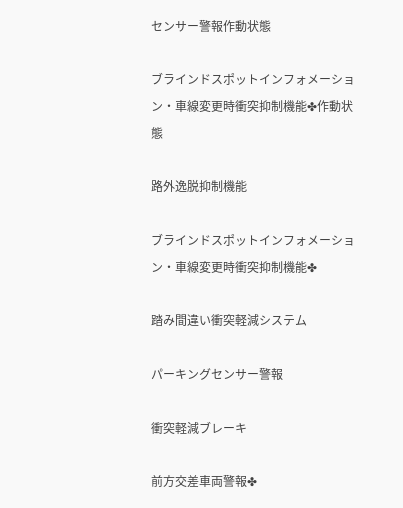センサー警報作動状態

ブラインドスポットインフォメーション・車線変更時衝突抑制機能✤作動状態

路外逸脱抑制機能

ブラインドスポットインフォメーション・車線変更時衝突抑制機能✤

踏み間違い衝突軽減システム

パーキングセンサー警報

衝突軽減ブレーキ

前方交差車両警報✤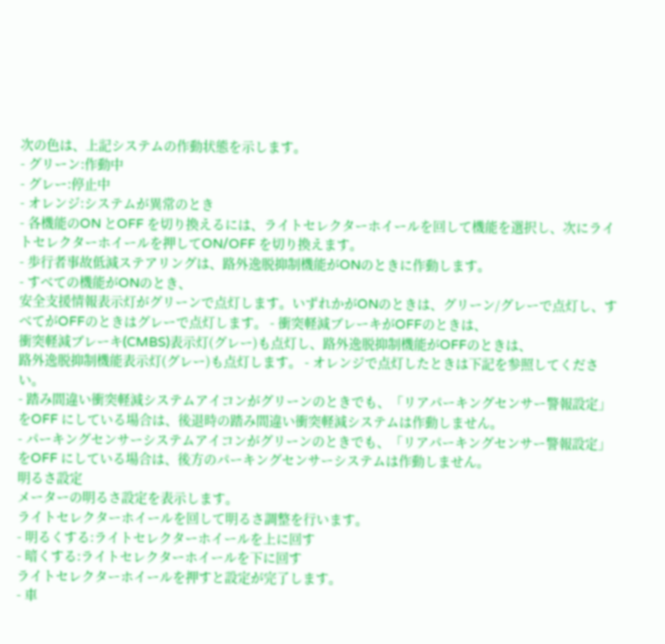次の色は、上記システムの作動状態を示します。
- グリーン:作動中
- グレー:停止中
- オレンジ:システムが異常のとき
- 各機能のON とOFF を切り換えるには、ライトセレクターホイールを回して機能を選択し、次にライトセレクターホイールを押してON/OFF を切り換えます。
- 歩行者事故低減ステアリングは、路外逸脱抑制機能がONのときに作動します。
- すべての機能がONのとき、
安全支援情報表示灯がグリーンで点灯します。いずれかがONのときは、グリーン/グレーで点灯し、すべてがOFFのときはグレーで点灯します。 - 衝突軽減ブレーキがOFFのときは、
衝突軽減ブレーキ(CMBS)表示灯(グレー)も点灯し、路外逸脱抑制機能がOFFのときは、
路外逸脱抑制機能表示灯(グレー)も点灯します。 - オレンジで点灯したときは下記を参照してください。
- 踏み間違い衝突軽減システムアイコンがグリーンのときでも、「リアパーキングセンサー警報設定」をOFF にしている場合は、後退時の踏み間違い衝突軽減システムは作動しません。
- パーキングセンサーシステムアイコンがグリーンのときでも、「リアパーキングセンサー警報設定」をOFF にしている場合は、後方のパーキングセンサーシステムは作動しません。
明るさ設定
メーターの明るさ設定を表示します。
ライトセレクターホイールを回して明るさ調整を行います。
- 明るくする:ライトセレクターホイールを上に回す
- 暗くする:ライトセレクターホイールを下に回す
ライトセレクターホイールを押すと設定が完了します。
- 車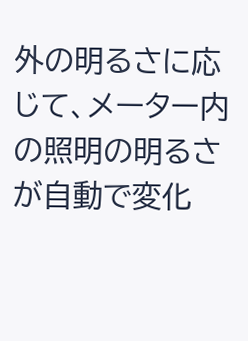外の明るさに応じて、メーター内の照明の明るさが自動で変化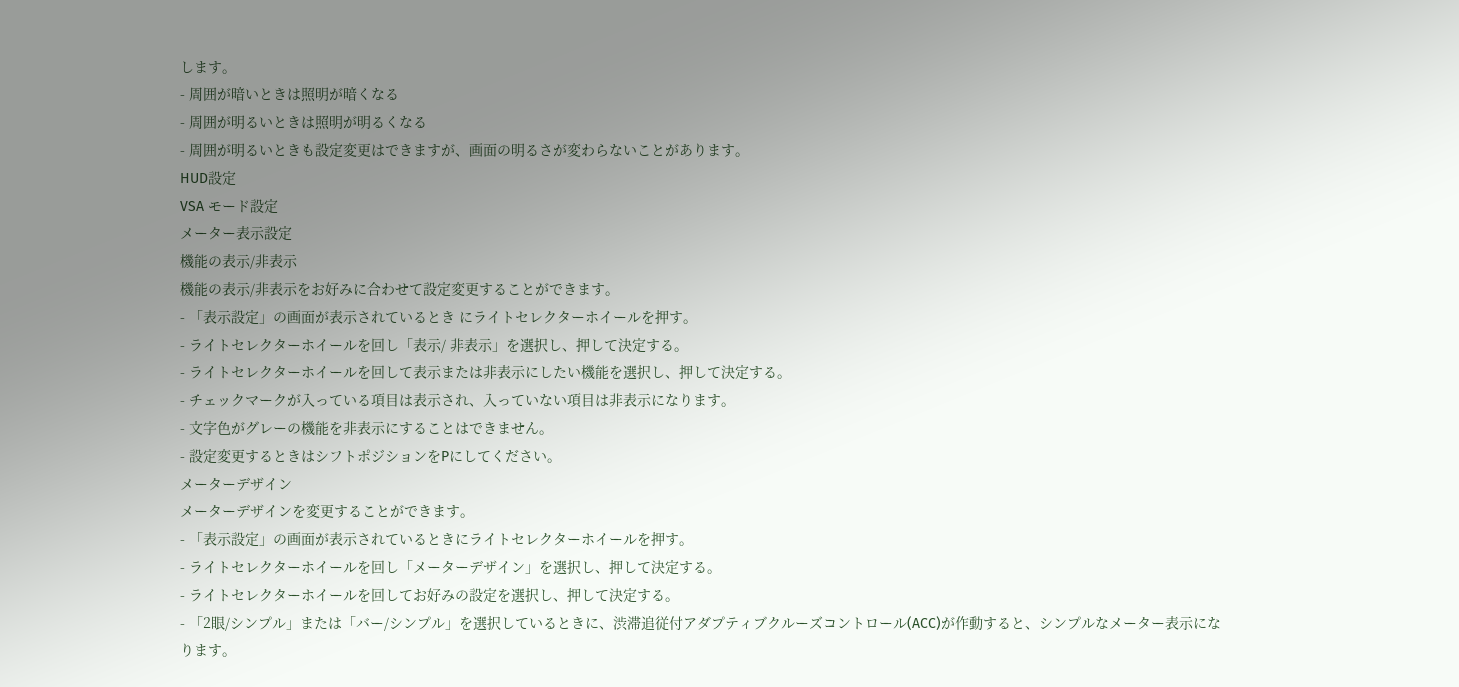します。
- 周囲が暗いときは照明が暗くなる
- 周囲が明るいときは照明が明るくなる
- 周囲が明るいときも設定変更はできますが、画面の明るさが変わらないことがあります。
HUD設定
VSA モード設定
メーター表示設定
機能の表示/非表示
機能の表示/非表示をお好みに合わせて設定変更することができます。
- 「表示設定」の画面が表示されているとき にライトセレクターホイールを押す。
- ライトセレクターホイールを回し「表示/ 非表示」を選択し、押して決定する。
- ライトセレクターホイールを回して表示または非表示にしたい機能を選択し、押して決定する。
- チェックマークが入っている項目は表示され、入っていない項目は非表示になります。
- 文字色がグレーの機能を非表示にすることはできません。
- 設定変更するときはシフトポジションをPにしてください。
メーターデザイン
メーターデザインを変更することができます。
- 「表示設定」の画面が表示されているときにライトセレクターホイールを押す。
- ライトセレクターホイールを回し「メーターデザイン」を選択し、押して決定する。
- ライトセレクターホイールを回してお好みの設定を選択し、押して決定する。
- 「2眼/シンプル」または「バー/シンプル」を選択しているときに、渋滞追従付アダプティブクルーズコントロール(ACC)が作動すると、シンプルなメーター表示になります。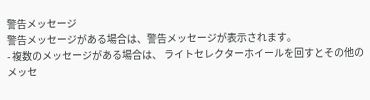警告メッセージ
警告メッセージがある場合は、警告メッセージが表示されます。
- 複数のメッセージがある場合は、 ライトセレクターホイールを回すとその他のメッセ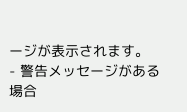ージが表示されます。
- 警告メッセージがある場合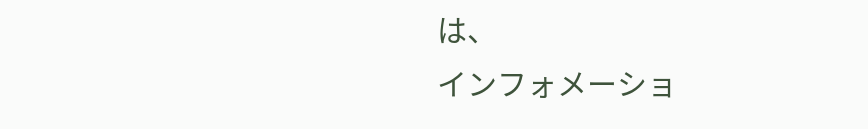は、
インフォメーショ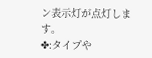ン表示灯が点灯します。
✤:タイプや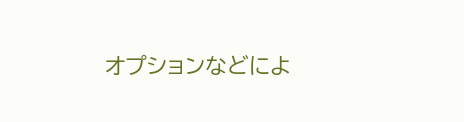オプションなどによ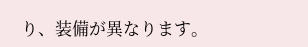り、装備が異なります。